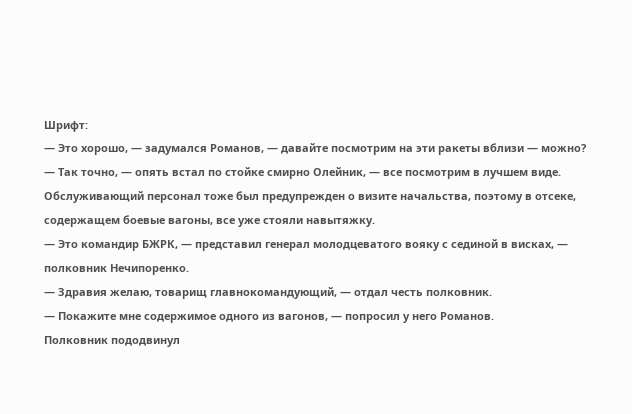Шрифт:
— Это хорошо, — задумался Романов, — давайте посмотрим на эти ракеты вблизи — можно?
— Так точно, — опять встал по стойке смирно Олейник, — все посмотрим в лучшем виде.
Обслуживающий персонал тоже был предупрежден о визите начальства, поэтому в отсеке, содержащем боевые вагоны, все уже стояли навытяжку.
— Это командир БЖРК, — представил генерал молодцеватого вояку с сединой в висках, — полковник Нечипоренко.
— Здравия желаю, товарищ главнокомандующий, — отдал честь полковник.
— Покажите мне содержимое одного из вагонов, — попросил у него Романов.
Полковник пододвинул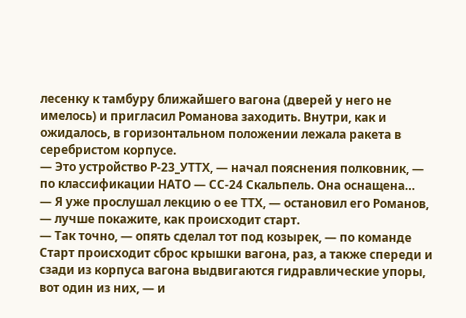лесенку к тамбуру ближайшего вагона (дверей у него не имелось) и пригласил Романова заходить. Внутри, как и ожидалось, в горизонтальном положении лежала ракета в серебристом корпусе.
— Это устройство Р-23_УТТХ, — начал пояснения полковник, — по классификации НАТО — СС-24 Скальпель. Она оснащена…
— Я уже прослушал лекцию о ее ТТХ, — остановил его Романов, — лучше покажите, как происходит старт.
— Так точно, — опять сделал тот под козырек, — по команде Старт происходит сброс крышки вагона, раз, а также спереди и сзади из корпуса вагона выдвигаются гидравлические упоры, вот один из них, — и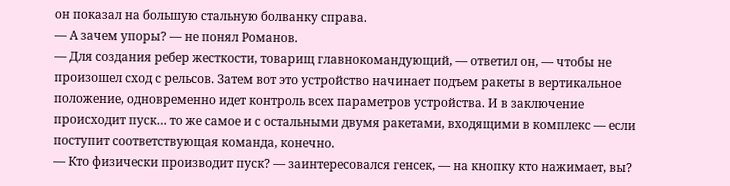он показал на большую стальную болванку справа.
— А зачем упоры? — не понял Романов.
— Для создания ребер жесткости, товарищ главнокомандующий, — ответил он, — чтобы не произошел сход с рельсов. Затем вот это устройство начинает подъем ракеты в вертикальное положение, одновременно идет контроль всех параметров устройства. И в заключение происходит пуск… то же самое и с остальными двумя ракетами, входящими в комплекс — если поступит соответствующая команда, конечно.
— Кто физически производит пуск? — заинтересовался генсек, — на кнопку кто нажимает, вы?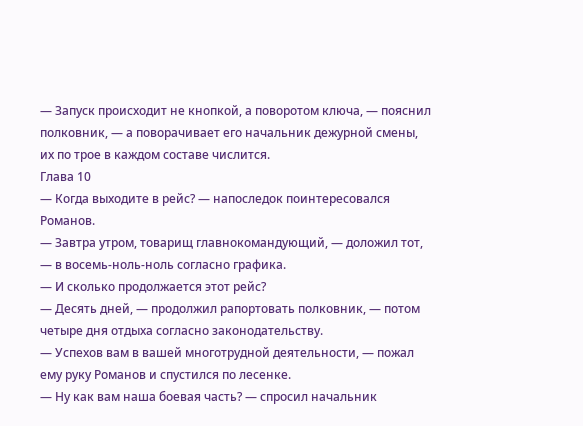— Запуск происходит не кнопкой, а поворотом ключа, — пояснил полковник, — а поворачивает его начальник дежурной смены, их по трое в каждом составе числится.
Глава 10
— Когда выходите в рейс? — напоследок поинтересовался Романов.
— Завтра утром, товарищ главнокомандующий, — доложил тот, — в восемь-ноль-ноль согласно графика.
— И сколько продолжается этот рейс?
— Десять дней, — продолжил рапортовать полковник, — потом четыре дня отдыха согласно законодательству.
— Успехов вам в вашей многотрудной деятельности, — пожал ему руку Романов и спустился по лесенке.
— Ну как вам наша боевая часть? — спросил начальник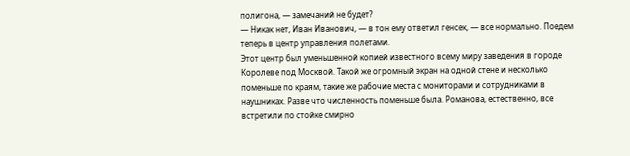полигона, — замечаний не будет?
— Никак нет, Иван Иванович, — в тон ему ответил генсек, — все нормально. Поедем теперь в центр управления полетами.
Этот центр был уменьшенной копией известного всему миру заведения в городе Королеве под Москвой. Такой же огромный экран на одной стене и несколько поменьше по краям, такие же рабочие места с мониторами и сотрудниками в наушниках. Разве что численность поменьше была. Романова, естественно, все встретили по стойке смирно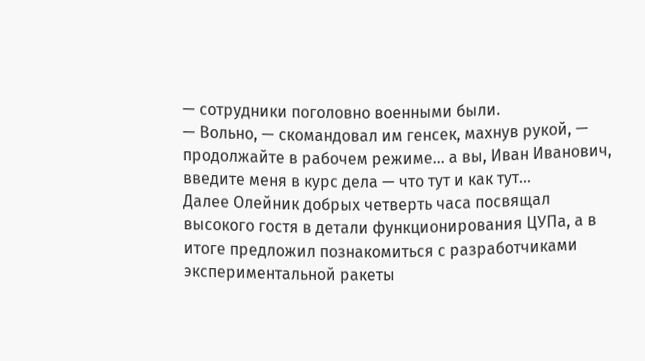— сотрудники поголовно военными были.
— Вольно, — скомандовал им генсек, махнув рукой, — продолжайте в рабочем режиме… а вы, Иван Иванович, введите меня в курс дела — что тут и как тут…
Далее Олейник добрых четверть часа посвящал высокого гостя в детали функционирования ЦУПа, а в итоге предложил познакомиться с разработчиками экспериментальной ракеты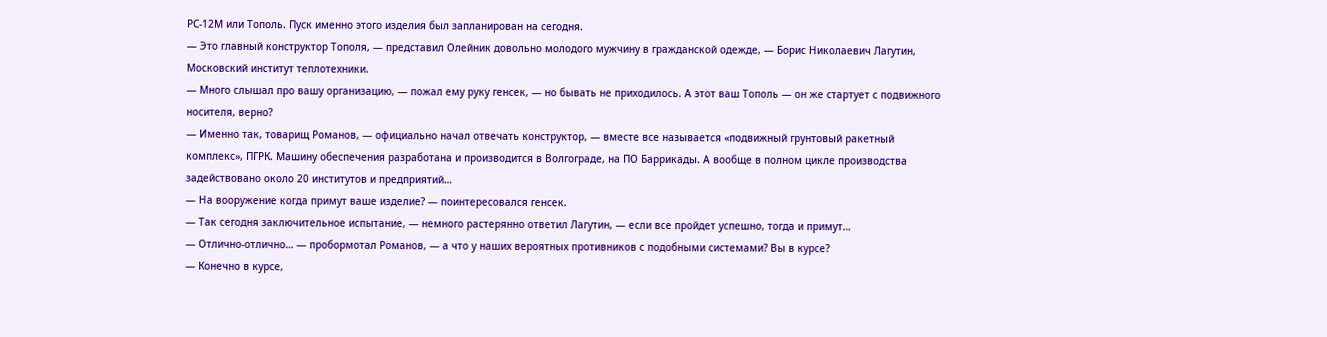РС-12М или Тополь. Пуск именно этого изделия был запланирован на сегодня.
— Это главный конструктор Тополя, — представил Олейник довольно молодого мужчину в гражданской одежде, — Борис Николаевич Лагутин, Московский институт теплотехники.
— Много слышал про вашу организацию, — пожал ему руку генсек, — но бывать не приходилось. А этот ваш Тополь — он же стартует с подвижного носителя, верно?
— Именно так, товарищ Романов, — официально начал отвечать конструктор, — вместе все называется «подвижный грунтовый ракетный комплекс», ПГРК. Машину обеспечения разработана и производится в Волгограде, на ПО Баррикады. А вообще в полном цикле производства задействовано около 20 институтов и предприятий…
— На вооружение когда примут ваше изделие? — поинтересовался генсек.
— Так сегодня заключительное испытание, — немного растерянно ответил Лагутин, — если все пройдет успешно, тогда и примут…
— Отлично-отлично… — пробормотал Романов, — а что у наших вероятных противников с подобными системами? Вы в курсе?
— Конечно в курсе,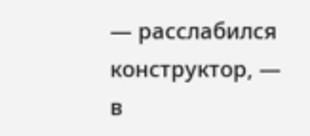— расслабился конструктор, — в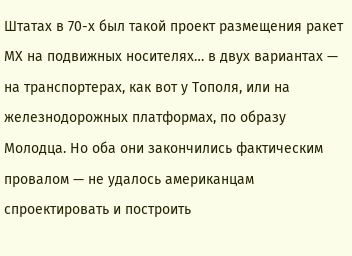Штатах в 70-х был такой проект размещения ракет МХ на подвижных носителях… в двух вариантах — на транспортерах, как вот у Тополя, или на железнодорожных платформах, по образу Молодца. Но оба они закончились фактическим провалом — не удалось американцам спроектировать и построить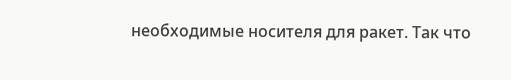необходимые носителя для ракет. Так что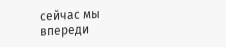сейчас мы впереди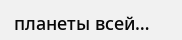планеты всей…